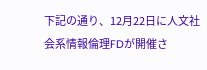下記の通り、12月22日に人文社会系情報倫理FDが開催さ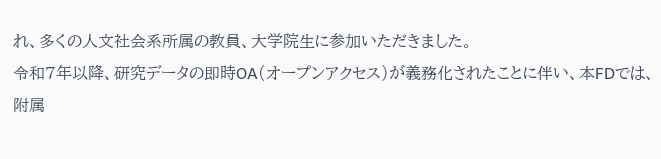れ、多くの人文社会系所属の教員、大学院生に参加いただきました。
令和7年以降、研究データの即時OA(オープンアクセス)が義務化されたことに伴い、本FDでは、附属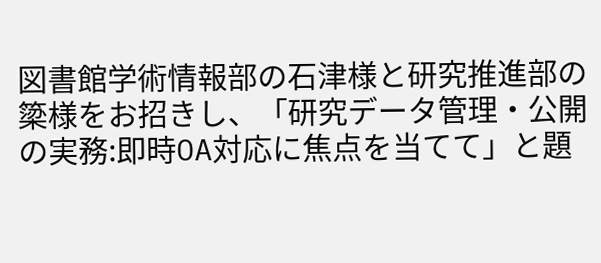図書館学術情報部の石津様と研究推進部の簗様をお招きし、「研究データ管理・公開の実務:即時OA対応に焦点を当てて」と題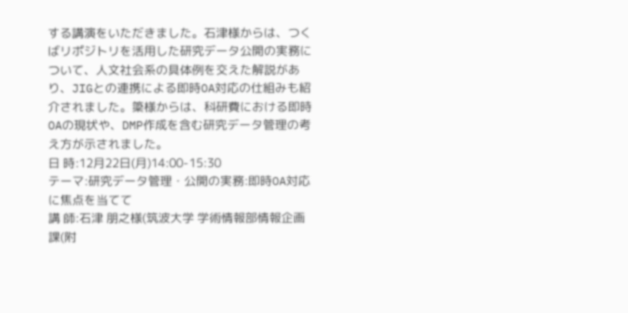する講演をいただきました。石津様からは、つくばリポジトリを活用した研究データ公開の実務について、人文社会系の具体例を交えた解説があり、JIGとの連携による即時OA対応の仕組みも紹介されました。簗様からは、科研費における即時OAの現状や、DMP作成を含む研究データ管理の考え方が示されました。
日 時:12月22日(月)14:00-15:30
テーマ:研究データ管理・公開の実務:即時OA対応に焦点を当てて
講 師:石津 朋之様(筑波大学 学術情報部情報企画課(附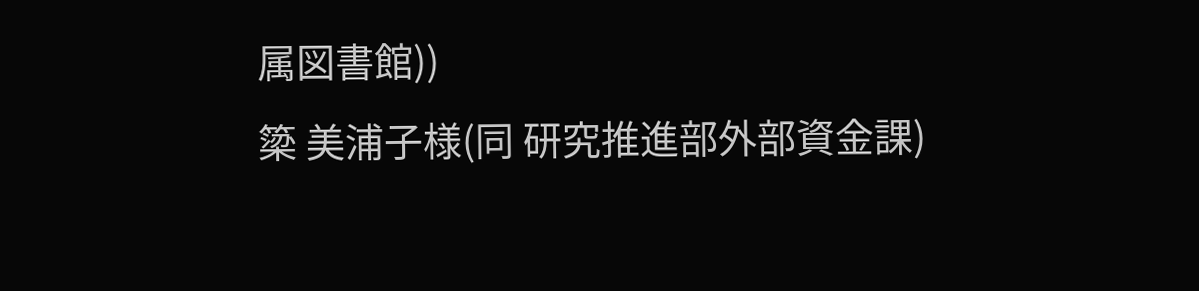属図書館))
簗 美浦子様(同 研究推進部外部資金課)